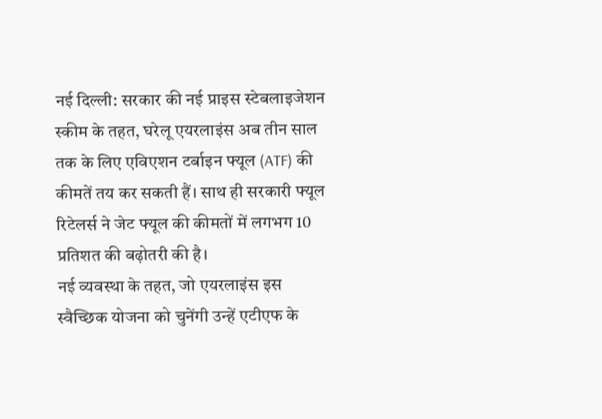नई दिल्ली: सरकार की नई प्राइस स्टेबलाइजेशन स्कीम के तहत, घरेलू एयरलाइंस अब तीन साल तक के लिए एविएशन टर्बाइन फ्यूल (ATF) की कीमतें तय कर सकती हैं। साथ ही सरकारी फ्यूल रिटेलर्स ने जेट फ्यूल की कीमतों में लगभग 10 प्रतिशत की बढ़ोतरी की है।
नई व्यवस्था के तहत, जो एयरलाइंस इस स्वैच्छिक योजना को चुनेंगी उन्हें एटीएफ के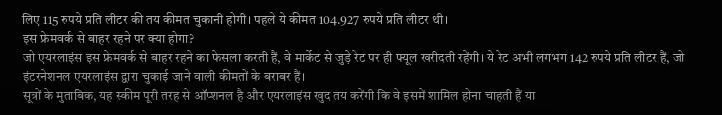लिए 115 रुपये प्रति लीटर की तय कीमत चुकानी होगी। पहले ये कीमत 104.927 रुपये प्रति लीटर थी।
इस फ्रेमवर्क से बाहर रहने पर क्या होगा?
जो एयरलाइंस इस फ्रेमवर्क से बाहर रहने का फेसला करती हैं, वे मार्केट से जुड़े रेट पर ही फ्यूल खरीदती रहेंगी। ये रेट अभी लगभग 142 रुपये प्रति लीटर हैं, जो इंटरनेशनल एयरलाइंस द्वारा चुकाई जाने वाली कीमतों के बराबर हैं।
सूत्रों के मुताबिक, यह स्कीम पूरी तरह से ऑप्शनल है और एयरलाइंस खुद तय करेंगी कि वे इसमें शामिल होना चाहती हैं या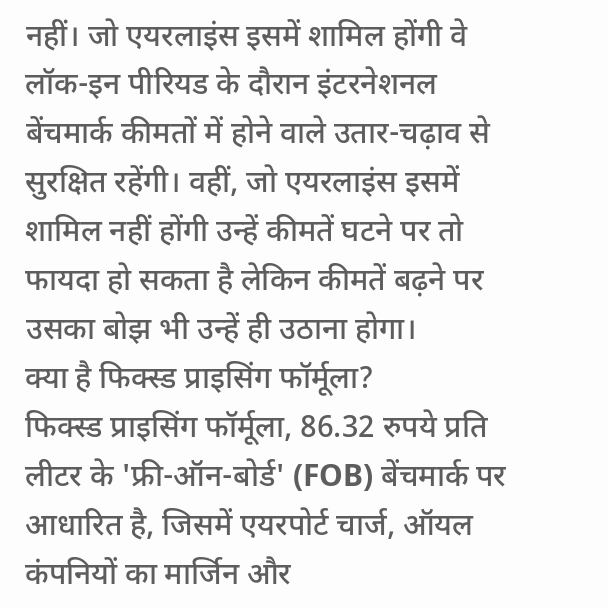नहीं। जो एयरलाइंस इसमें शामिल होंगी वे लॉक-इन पीरियड के दौरान इंटरनेशनल बेंचमार्क कीमतों में होने वाले उतार-चढ़ाव से सुरक्षित रहेंगी। वहीं, जो एयरलाइंस इसमें शामिल नहीं होंगी उन्हें कीमतें घटने पर तो फायदा हो सकता है लेकिन कीमतें बढ़ने पर उसका बोझ भी उन्हें ही उठाना होगा।
क्या है फिक्स्ड प्राइसिंग फॉर्मूला?
फिक्स्ड प्राइसिंग फॉर्मूला, 86.32 रुपये प्रति लीटर के 'फ्री-ऑन-बोर्ड' (FOB) बेंचमार्क पर आधारित है, जिसमें एयरपोर्ट चार्ज, ऑयल कंपनियों का मार्जिन और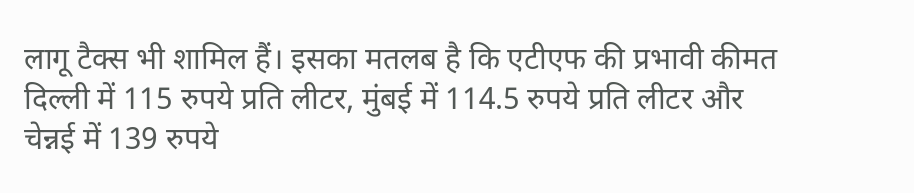लागू टैक्स भी शामिल हैं। इसका मतलब है कि एटीएफ की प्रभावी कीमत दिल्ली में 115 रुपये प्रति लीटर, मुंबई में 114.5 रुपये प्रति लीटर और चेन्नई में 139 रुपये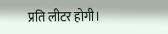प्रति लीटर होगी।